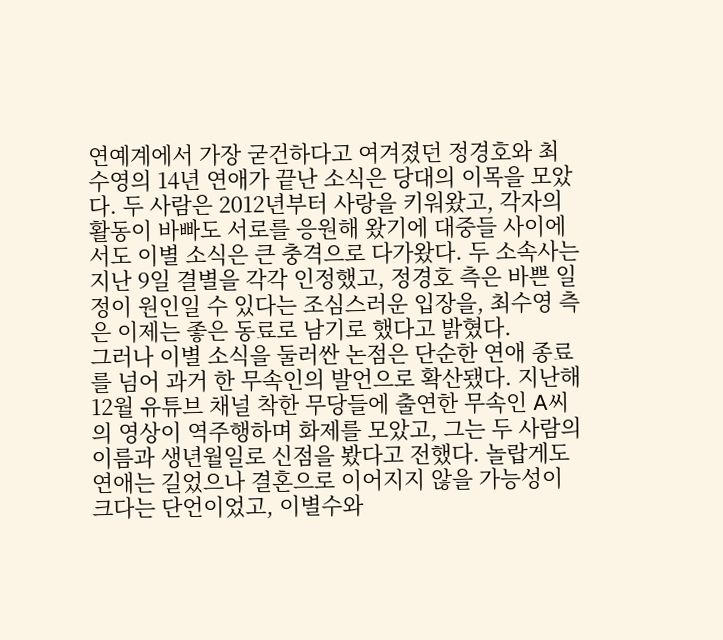연예계에서 가장 굳건하다고 여겨졌던 정경호와 최수영의 14년 연애가 끝난 소식은 당대의 이목을 모았다. 두 사람은 2012년부터 사랑을 키워왔고, 각자의 활동이 바빠도 서로를 응원해 왔기에 대중들 사이에서도 이별 소식은 큰 충격으로 다가왔다. 두 소속사는 지난 9일 결별을 각각 인정했고, 정경호 측은 바쁜 일정이 원인일 수 있다는 조심스러운 입장을, 최수영 측은 이제는 좋은 동료로 남기로 했다고 밝혔다.
그러나 이별 소식을 둘러싼 논점은 단순한 연애 종료를 넘어 과거 한 무속인의 발언으로 확산됐다. 지난해 12월 유튜브 채널 착한 무당들에 출연한 무속인 A씨의 영상이 역주행하며 화제를 모았고, 그는 두 사람의 이름과 생년월일로 신점을 봤다고 전했다. 놀랍게도 연애는 길었으나 결혼으로 이어지지 않을 가능성이 크다는 단언이었고, 이별수와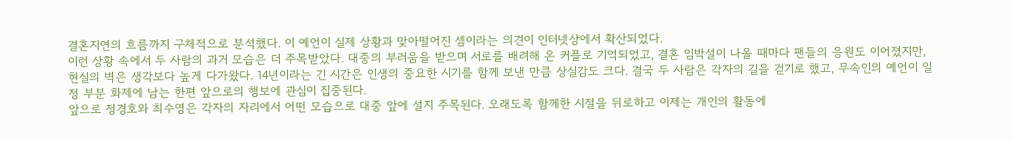결혼지연의 흐름까지 구체적으로 분석했다. 이 예언이 실제 상황과 맞아떨어진 셈이라는 의견이 인터넷상에서 확산되었다.
이런 상황 속에서 두 사람의 과거 모습은 더 주목받았다. 대중의 부러움을 받으며 서로를 배려해 온 커플로 기억되었고, 결혼 임박설이 나올 때마다 팬들의 응원도 이어졌지만, 현실의 벽은 생각보다 높게 다가왔다. 14년이라는 긴 시간은 인생의 중요한 시기를 함께 보낸 만큼 상실감도 크다. 결국 두 사람은 각자의 길을 걷기로 했고, 무속인의 예언이 일정 부분 화제에 남는 한편 앞으로의 행보에 관심이 집중된다.
앞으로 정경호와 최수영은 각자의 자리에서 어떤 모습으로 대중 앞에 설지 주목된다. 오래도록 함께한 시절을 뒤로하고 이제는 개인의 활동에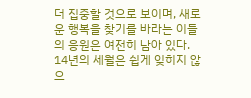더 집중할 것으로 보이며, 새로운 행복을 찾기를 바라는 이들의 응원은 여전히 남아 있다. 14년의 세월은 쉽게 잊히지 않으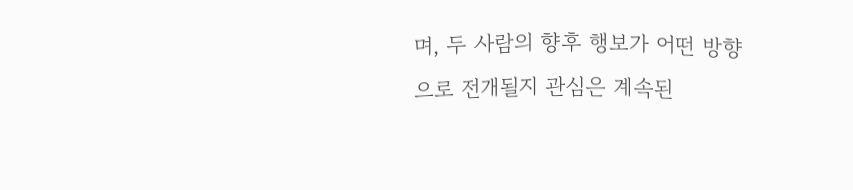며, 두 사람의 향후 행보가 어떤 방향으로 전개될지 관심은 계속된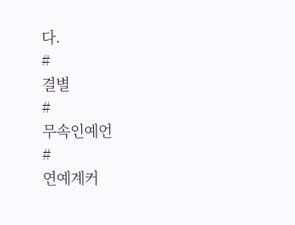다.
#
결별
#
무속인예언
#
연예계커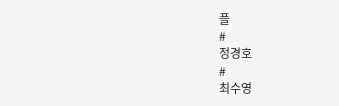플
#
정경호
#
최수영